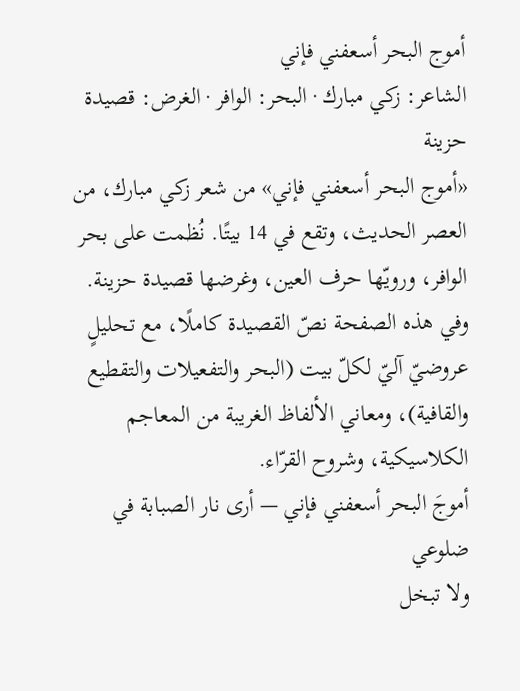أموج البحر أسعفني فإني
الشاعر: زكي مبارك · البحر: الوافر · الغرض: قصيدة حزينة
«أموج البحر أسعفني فإني» من شعر زكي مبارك، من العصر الحديث، وتقع في 14 بيتًا. نُظمت على بحر الوافر، ورويّها حرف العين، وغرضها قصيدة حزينة.
وفي هذه الصفحة نصّ القصيدة كاملًا، مع تحليلٍ عروضيّ آليّ لكلّ بيت (البحر والتفعيلات والتقطيع والقافية)، ومعاني الألفاظ الغريبة من المعاجم الكلاسيكية، وشروح القرّاء.
أموجَ البحر أسعفني فإني — أرى نار الصبابة في ضلوعي
ولا تبخل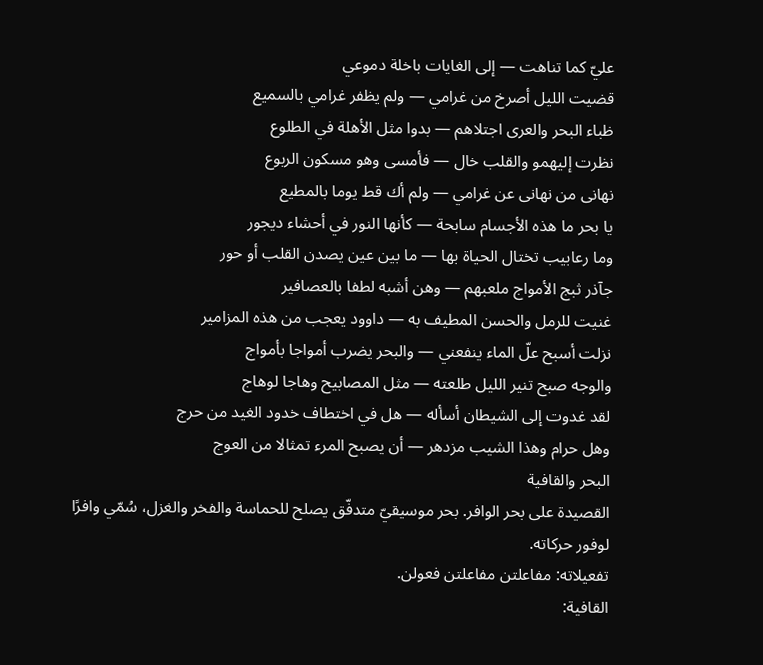عليّ كما تناهت — إلى الغايات باخلة دموعي
قضيت الليل أصرخ من غرامي — ولم يظفر غرامي بالسميع
ظباء البحر والعرى اجتلاهم — بدوا مثل الأهلة في الطلوع
نظرت إليهمو والقلب خال — فأمسى وهو مسكون الربوع
نهانى من نهانى عن غرامي — ولم أك قط يوما بالمطيع
يا بحر ما هذه الأجسام سابحة — كأنها النور في أحشاء ديجور
وما رعابيب تختال الحياة بها — ما بين عين يصدن القلب أو حور
جآذر ثبج الأمواج ملعبهم — وهن أشبه لطفا بالعصافير
غنيت للرمل والحسن المطيف به — داوود يعجب من هذه المزامير
نزلت أسبح علّ الماء ينفعني — والبحر يضرب أمواجا بأمواج
والوجه صبح تنير الليل طلعته — مثل المصابيح وهاجا لوهاج
لقد غدوت إلى الشيطان أسأله — هل في اختطاف خدود الغيد من حرج
وهل حرام وهذا الشيب مزدهر — أن يصبح المرء تمثالا من العوج
البحر والقافية
القصيدة على بحر الوافر. بحر موسيقيّ متدفّق يصلح للحماسة والفخر والغزل، سُمّي وافرًا لوفور حركاته.
تفعيلاته: مفاعلتن مفاعلتن فعولن.
القافية: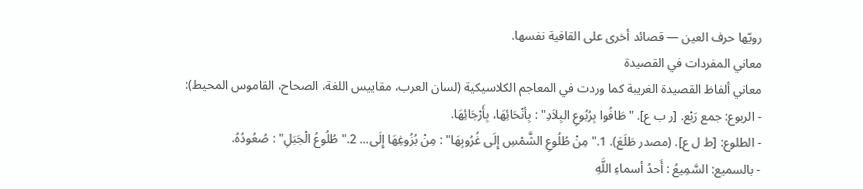رويّها حرف العين — قصائد أخرى على القافية نفسها.
معاني المفردات في القصيدة
معاني ألفاظ القصيدة الغريبة كما وردت في المعاجم الكلاسيكية (لسان العرب، مقاييس اللغة، الصحاح، القاموس المحيط):
- الربوع: جمع رَبْع. [ر ب ع]. "طَافُوا بِرُبُوعِ البِلاَدِ" : بِأنْحَائِهَا، بِأَرْجَائِهَا.
- الطلوع: [ط ل ع]. (مصدر طَلَعَ). 1."مِنْ طُلُوعِ الشَّمْسِ إِلَى غُرُوبِهَا" : مِنْ بُزُوغِهَا إِلَى... 2."طُلُوعُ الْجَبَلِ" : صُعُودُهُ.
- بالسميع: السَّمِيعُ : أَحدُ أسماءِ اللَّهِ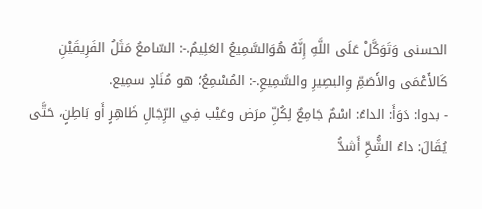الحسنى وَتَوَكَّلْ عَلَى اللَّهِ إِنَّهُ هُوَالسَّمِيعُ العَلِيمُ.-: السّامعُ مَثَلُ الفَرِيقَيْنِ كَالأَعْمَى والأَصَمِّ وِالبصِيرِ والسَّمِيعِ.-: المُسْمِعُ؛ هو مُنَادٍ سمِيع.
- بدوا: دَوَأَ: الداءُ: اسْمٌ جَامِعٌ لِكُلِّ مرَض وعَيْب فِي الرِّجَالِ ظَاهِرٍ أَو بَاطِنٍ، حَتَّى يُقَالَ: داءُ الشُّحِّ أَشدُّ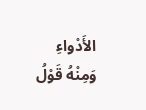الأَدْواءِ وَمِنْهُ قَوْلُ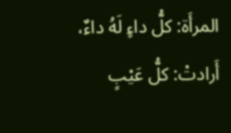المرأَة: كلُّ داءٍ لَهُ داءٌ، أَرادتْ: كلُّ عَيْبٍ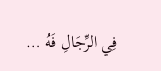فِي الرِّجَالِ فَهُ …